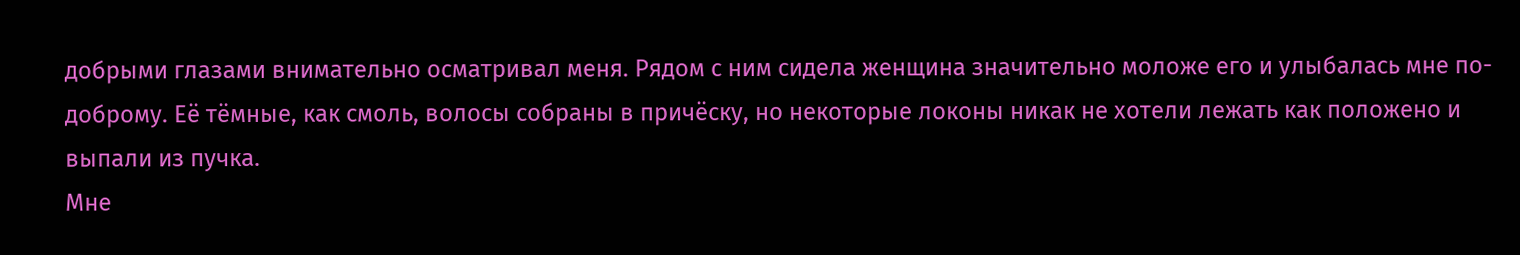добрыми глазами внимательно осматривал меня. Рядом с ним сидела женщина значительно моложе его и улыбалась мне по-доброму. Её тёмные, как смоль, волосы собраны в причёску, но некоторые локоны никак не хотели лежать как положено и выпали из пучка.
Мне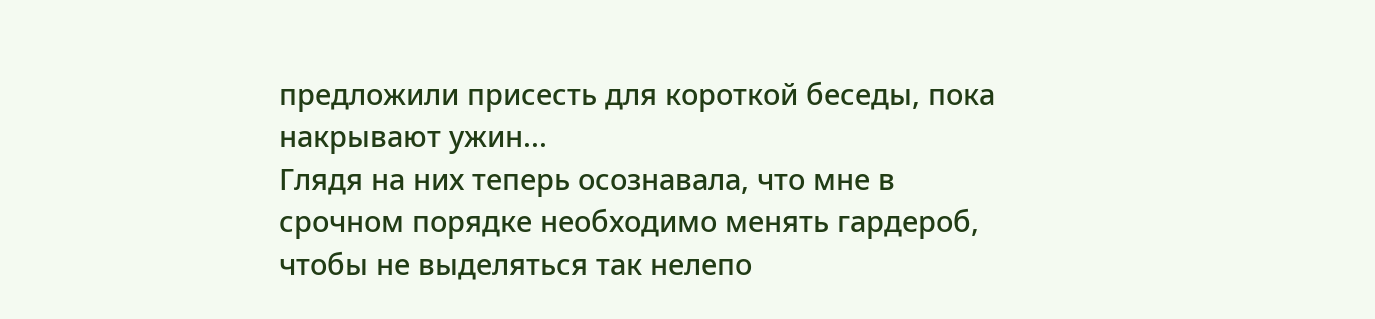предложили присесть для короткой беседы, пока накрывают ужин...
Глядя на них теперь осознавала, что мне в срочном порядке необходимо менять гардероб, чтобы не выделяться так нелепо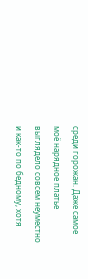среди горожан. Даже самое моё нарядное платье выглядело совсем неуместно и как-то по бедному, хотя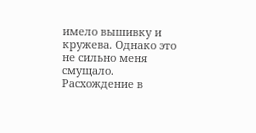имело вышивку и кружева. Однако это не сильно меня смущало. Расхождение в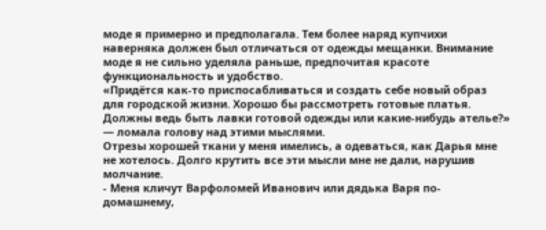моде я примерно и предполагала. Тем более наряд купчихи наверняка должен был отличаться от одежды мещанки. Внимание моде я не сильно уделяла раньше, предпочитая красоте функциональность и удобство.
«Придётся как-то приспосабливаться и создать себе новый образ для городской жизни. Хорошо бы рассмотреть готовые платья. Должны ведь быть лавки готовой одежды или какие-нибудь ателье?» — ломала голову над этими мыслями.
Отрезы хорошей ткани у меня имелись, а одеваться, как Дарья мне не хотелось. Долго крутить все эти мысли мне не дали, нарушив молчание.
- Меня кличут Варфоломей Иванович или дядька Варя по-домашнему,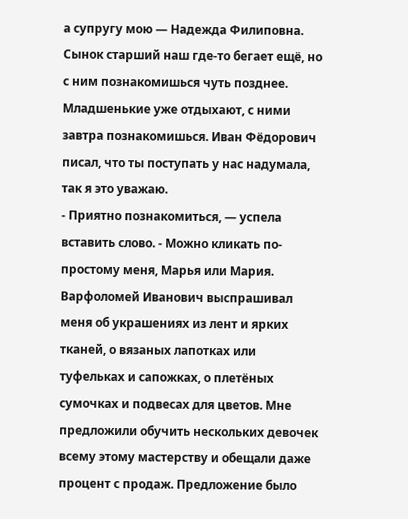а супругу мою — Надежда Филиповна. Сынок старший наш где-то бегает ещё, но с ним познакомишься чуть позднее. Младшенькие уже отдыхают, с ними завтра познакомишься. Иван Фёдорович писал, что ты поступать у нас надумала, так я это уважаю.
- Приятно познакомиться, — успела вставить слово. - Можно кликать по-простому меня, Марья или Мария.
Варфоломей Иванович выспрашивал меня об украшениях из лент и ярких тканей, о вязаных лапотках или туфельках и сапожках, о плетёных сумочках и подвесах для цветов. Мне предложили обучить нескольких девочек всему этому мастерству и обещали даже процент с продаж. Предложение было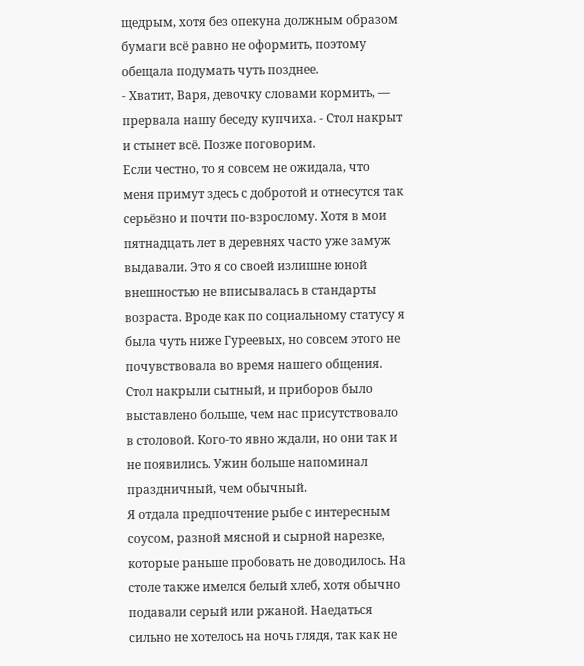щедрым, хотя без опекуна должным образом бумаги всё равно не оформить, поэтому обещала подумать чуть позднее.
- Хватит, Варя, девочку словами кормить, — прервала нашу беседу купчиха. - Стол накрыт и стынет всё. Позже поговорим.
Если честно, то я совсем не ожидала, что меня примут здесь с добротой и отнесутся так серьёзно и почти по-взрослому. Хотя в мои пятнадцать лет в деревнях часто уже замуж выдавали. Это я со своей излишне юной внешностью не вписывалась в стандарты возраста. Вроде как по социальному статусу я была чуть ниже Гуреевых, но совсем этого не почувствовала во время нашего общения.
Стол накрыли сытный, и приборов было выставлено больше, чем нас присутствовало в столовой. Кого-то явно ждали, но они так и не появились. Ужин больше напоминал праздничный, чем обычный.
Я отдала предпочтение рыбе с интересным соусом, разной мясной и сырной нарезке, которые раньше пробовать не доводилось. На столе также имелся белый хлеб, хотя обычно подавали серый или ржаной. Наедаться сильно не хотелось на ночь глядя, так как не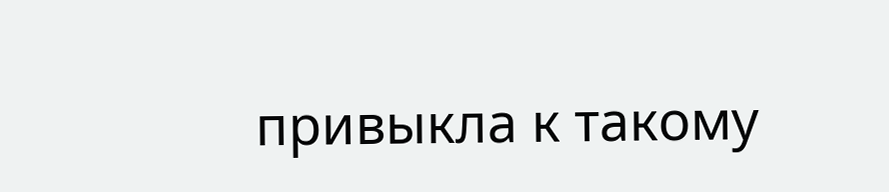привыкла к такому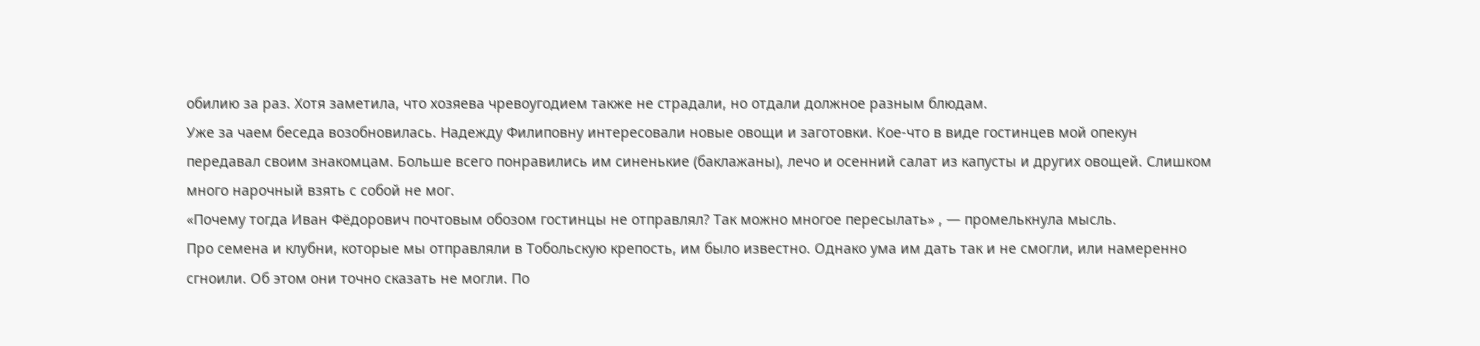обилию за раз. Хотя заметила, что хозяева чревоугодием также не страдали, но отдали должное разным блюдам.
Уже за чаем беседа возобновилась. Надежду Филиповну интересовали новые овощи и заготовки. Кое-что в виде гостинцев мой опекун передавал своим знакомцам. Больше всего понравились им синенькие (баклажаны), лечо и осенний салат из капусты и других овощей. Слишком много нарочный взять с собой не мог.
«Почему тогда Иван Фёдорович почтовым обозом гостинцы не отправлял? Так можно многое пересылать» , — промелькнула мысль.
Про семена и клубни, которые мы отправляли в Тобольскую крепость, им было известно. Однако ума им дать так и не смогли, или намеренно сгноили. Об этом они точно сказать не могли. По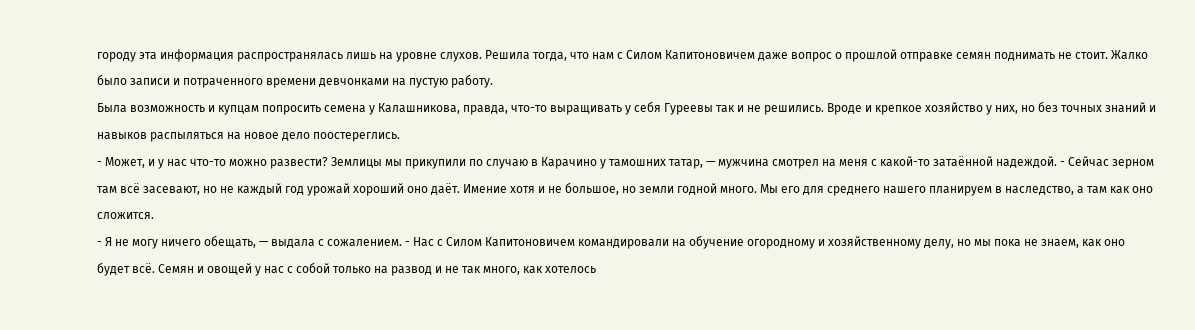городу эта информация распространялась лишь на уровне слухов. Решила тогда, что нам с Силом Капитоновичем даже вопрос о прошлой отправке семян поднимать не стоит. Жалко было записи и потраченного времени девчонками на пустую работу.
Была возможность и купцам попросить семена у Калашникова, правда, что-то выращивать у себя Гуреевы так и не решились. Вроде и крепкое хозяйство у них, но без точных знаний и навыков распыляться на новое дело поостереглись.
- Может, и у нас что-то можно развести? Землицы мы прикупили по случаю в Карачино у тамошних татар, — мужчина смотрел на меня с какой-то затаённой надеждой. - Сейчас зерном там всё засевают, но не каждый год урожай хороший оно даёт. Имение хотя и не большое, но земли годной много. Мы его для среднего нашего планируем в наследство, а там как оно сложится.
- Я не могу ничего обещать, — выдала с сожалением. - Нас с Силом Капитоновичем командировали на обучение огородному и хозяйственному делу, но мы пока не знаем, как оно будет всё. Семян и овощей у нас с собой только на развод и не так много, как хотелось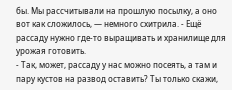бы. Мы рассчитывали на прошлую посылку, а оно вот как сложилось, — немного схитрила. - Ещё рассаду нужно где-то выращивать и хранилище для урожая готовить.
- Так, может, рассаду у нас можно посеять, а там и пару кустов на развод оставить? Ты только скажи,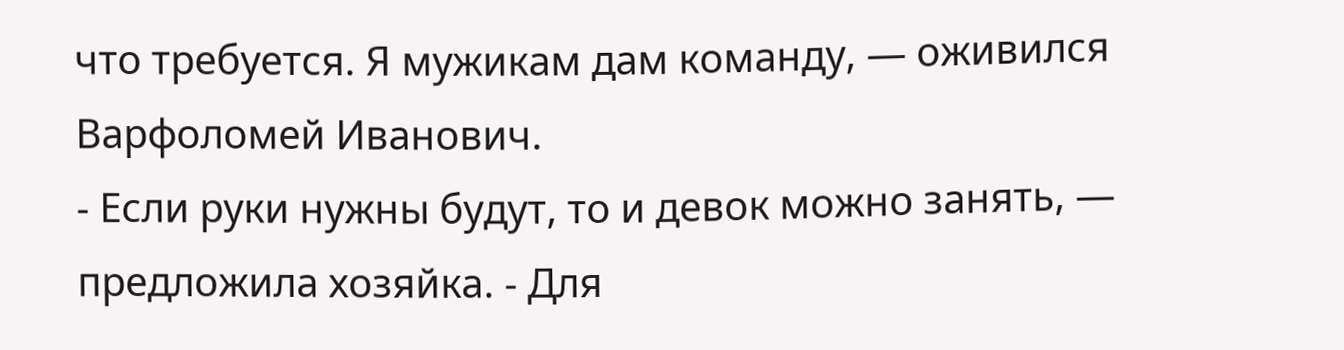что требуется. Я мужикам дам команду, — оживился Варфоломей Иванович.
- Если руки нужны будут, то и девок можно занять, — предложила хозяйка. - Для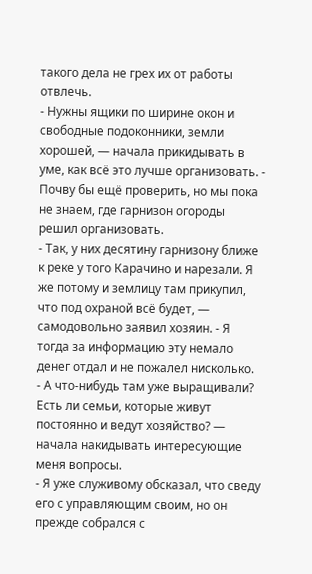такого дела не грех их от работы отвлечь.
- Нужны ящики по ширине окон и свободные подоконники, земли хорошей, — начала прикидывать в уме, как всё это лучше организовать. - Почву бы ещё проверить, но мы пока не знаем, где гарнизон огороды решил организовать.
- Так, у них десятину гарнизону ближе к реке у того Карачино и нарезали. Я же потому и землицу там прикупил, что под охраной всё будет, — самодовольно заявил хозяин. - Я тогда за информацию эту немало денег отдал и не пожалел нисколько.
- А что-нибудь там уже выращивали? Есть ли семьи, которые живут постоянно и ведут хозяйство? — начала накидывать интересующие меня вопросы.
- Я уже служивому обсказал, что сведу его с управляющим своим, но он прежде собрался с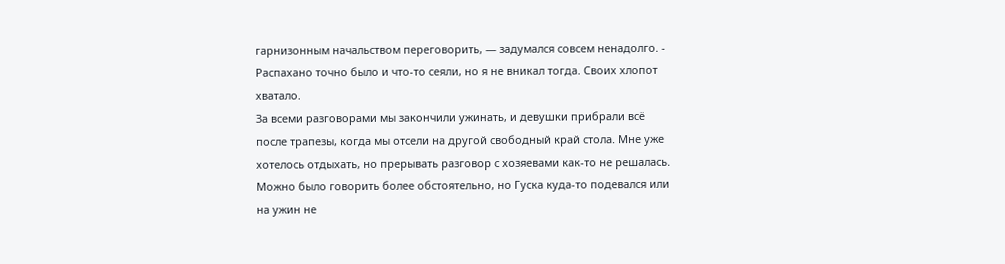гарнизонным начальством переговорить, — задумался совсем ненадолго. - Распахано точно было и что-то сеяли, но я не вникал тогда. Своих хлопот хватало.
За всеми разговорами мы закончили ужинать, и девушки прибрали всё после трапезы, когда мы отсели на другой свободный край стола. Мне уже хотелось отдыхать, но прерывать разговор с хозяевами как-то не решалась. Можно было говорить более обстоятельно, но Гуска куда-то подевался или на ужин не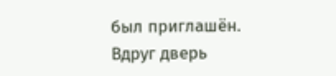был приглашён.
Вдруг дверь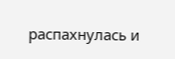распахнулась и